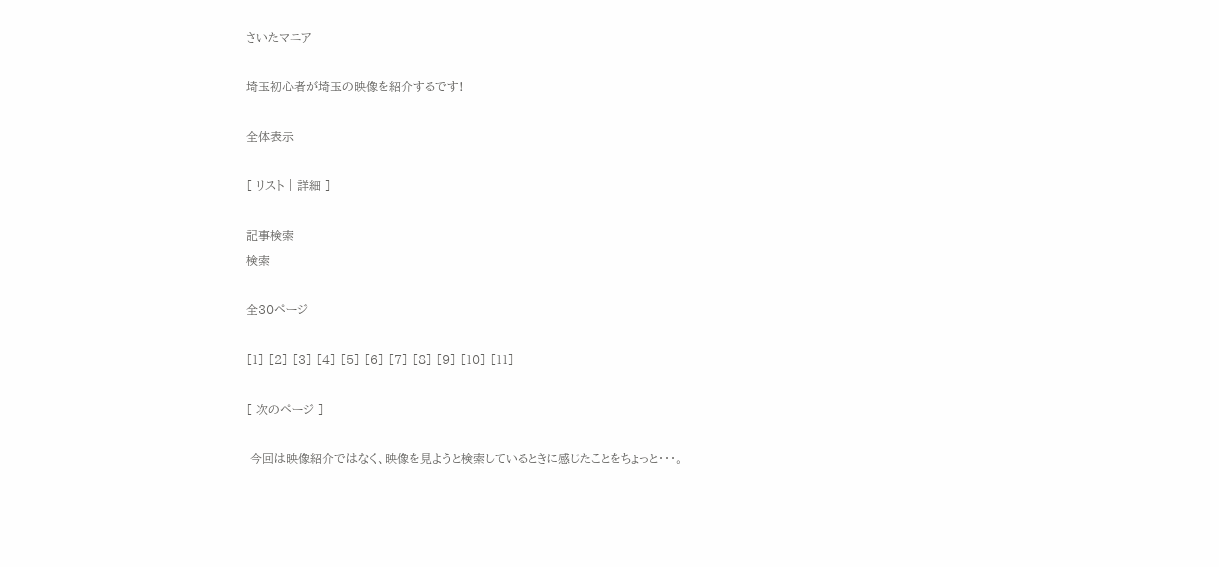さいたマニア

埼玉初心者が埼玉の映像を紹介するです!

全体表示

[ リスト | 詳細 ]

記事検索
検索

全30ページ

[1] [2] [3] [4] [5] [6] [7] [8] [9] [10] [11]

[ 次のページ ]

 今回は映像紹介ではなく、映像を見ようと検索しているときに感じたことをちょっと・・・。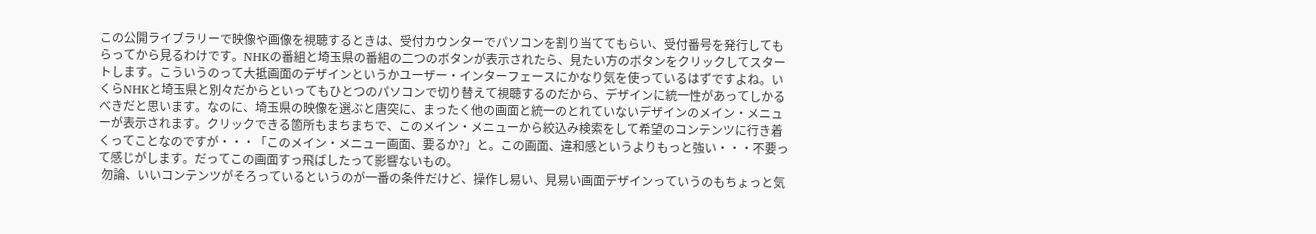この公開ライブラリーで映像や画像を視聴するときは、受付カウンターでパソコンを割り当ててもらい、受付番号を発行してもらってから見るわけです。NHKの番組と埼玉県の番組の二つのボタンが表示されたら、見たい方のボタンをクリックしてスタートします。こういうのって大抵画面のデザインというかユーザー・インターフェースにかなり気を使っているはずですよね。いくらNHKと埼玉県と別々だからといってもひとつのパソコンで切り替えて視聴するのだから、デザインに統一性があってしかるべきだと思います。なのに、埼玉県の映像を選ぶと唐突に、まったく他の画面と統一のとれていないデザインのメイン・メニューが表示されます。クリックできる箇所もまちまちで、このメイン・メニューから絞込み検索をして希望のコンテンツに行き着くってことなのですが・・・「このメイン・メニュー画面、要るか?」と。この画面、違和感というよりもっと強い・・・不要って感じがします。だってこの画面すっ飛ばしたって影響ないもの。
 勿論、いいコンテンツがそろっているというのが一番の条件だけど、操作し易い、見易い画面デザインっていうのもちょっと気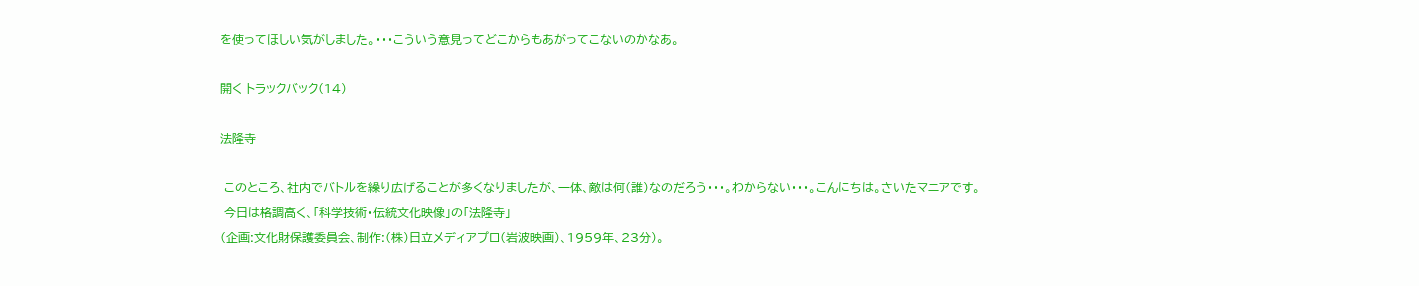を使ってほしい気がしました。・・・こういう意見ってどこからもあがってこないのかなあ。

開く トラックバック(14)

法隆寺

 このところ、社内でバトルを繰り広げることが多くなりましたが、一体、敵は何(誰)なのだろう・・・。わからない・・・。こんにちは。さいたマニアです。
 今日は格調高く、「科学技術・伝統文化映像」の「法隆寺」
(企画:文化財保護委員会、制作:(株)日立メディアプロ(岩波映画)、1959年、23分)。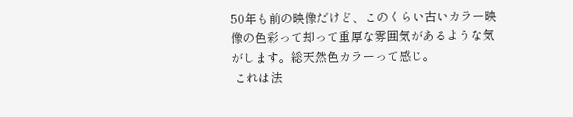50年も前の映像だけど、このくらい古いカラー映像の色彩って却って重厚な雰囲気があるような気がします。総天然色カラーって感じ。
 これは法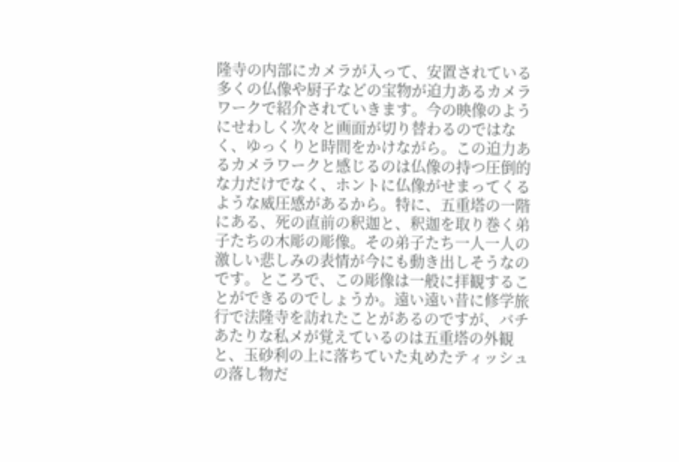隆寺の内部にカメラが入って、安置されている多くの仏像や厨子などの宝物が迫力あるカメラワークで紹介されていきます。今の映像のようにせわしく次々と画面が切り替わるのではなく、ゆっくりと時間をかけながら。この迫力あるカメラワークと感じるのは仏像の持つ圧倒的な力だけでなく、ホントに仏像がせまってくるような威圧感があるから。特に、五重塔の一階にある、死の直前の釈迦と、釈迦を取り巻く弟子たちの木彫の彫像。その弟子たち一人一人の激しい悲しみの表情が今にも動き出しそうなのです。ところで、この彫像は一般に拝観することができるのでしょうか。遠い遠い昔に修学旅行で法隆寺を訪れたことがあるのですが、バチあたりな私メが覚えているのは五重塔の外観と、玉砂利の上に落ちていた丸めたティッシュの落し物だ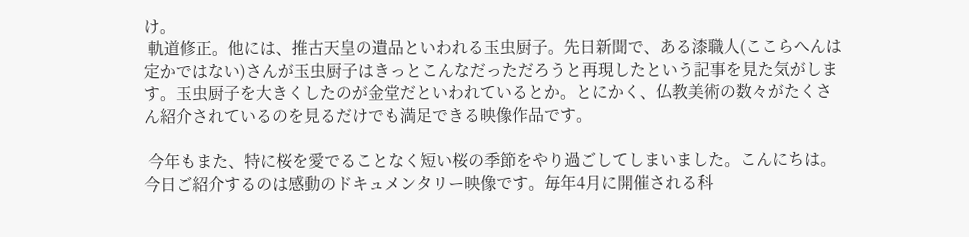け。
 軌道修正。他には、推古天皇の遺品といわれる玉虫厨子。先日新聞で、ある漆職人(ここらへんは定かではない)さんが玉虫厨子はきっとこんなだっただろうと再現したという記事を見た気がします。玉虫厨子を大きくしたのが金堂だといわれているとか。とにかく、仏教美術の数々がたくさん紹介されているのを見るだけでも満足できる映像作品です。

 今年もまた、特に桜を愛でることなく短い桜の季節をやり過ごしてしまいました。こんにちは。
今日ご紹介するのは感動のドキュメンタリー映像です。毎年4月に開催される科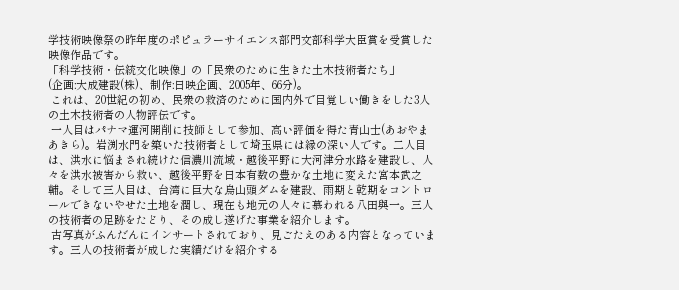学技術映像祭の昨年度のポピュラーサイエンス部門文部科学大臣賞を受賞した映像作品です。
「科学技術・伝統文化映像」の「民衆のために生きた土木技術者たち」
(企画:大成建設(株)、制作:日映企画、2005年、66分)。
 これは、20世紀の初め、民衆の救済のために国内外で目覚しい働きをした3人の土木技術者の人物評伝です。
 一人目はパナマ運河開削に技師として参加、高い評価を得た青山士(あおやま あきら)。岩渕水門を築いた技術者として埼玉県には縁の深い人です。二人目は、洪水に悩まされ続けた信濃川流域・越後平野に大河津分水路を建設し、人々を洪水被害から救い、越後平野を日本有数の豊かな土地に変えた宮本武之輔。そして三人目は、台湾に巨大な烏山頭ダムを建設、雨期と乾期をコントロールできないやせた土地を潤し、現在も地元の人々に慕われる八田與一。三人の技術者の足跡をたどり、その成し遂げた事業を紹介します。
 古写真がふんだんにインサートされており、見ごたえのある内容となっています。三人の技術者が成した実績だけを紹介する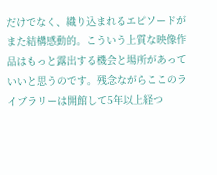だけでなく、織り込まれるエピソードがまた結構感動的。こういう上質な映像作品はもっと露出する機会と場所があっていいと思うのです。残念ながらここのライブラリーは開館して5年以上経つ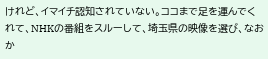けれど、イマイチ認知されていない。ココまで足を運んでくれて、NHKの番組をスルーして、埼玉県の映像を選び、なおか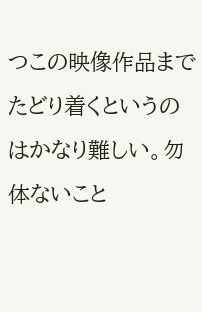つこの映像作品までたどり着くというのはかなり難しい。勿体ないこと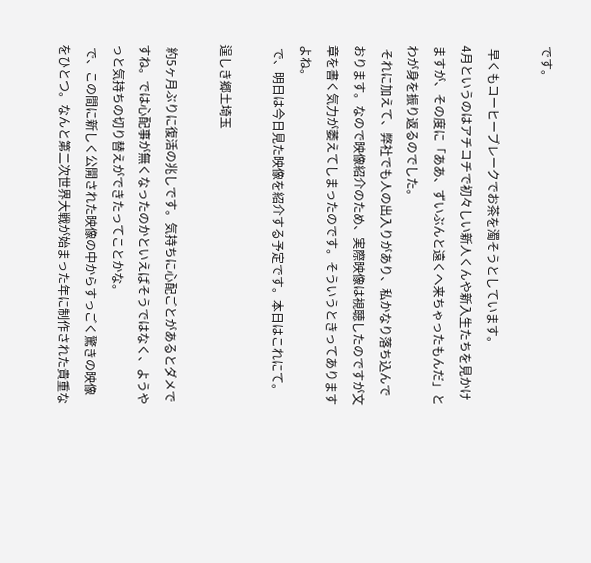です。

 早くもコーヒーブレークでお茶を濁そうとしています。
4月というのはアチコチで初々しい新人くんや新入生たちを見かけますが、その度に「ああ、ずいぶんと遠くへ来ちゃったもんだ」とわが身を振り返るのでした。
 それに加えて、弊社でも人の出入りがあり、私かなり落ち込んでおります。なので映像紹介のため、実際映像は視聴したのですが文章を書く気力が萎えてしまったのです。そういうときってありますよね。
 で、明日は今日見た映像を紹介する予定です。本日はこれにて。

逞しき郷土埼玉

 約5ヶ月ぶりに復活の兆しです。気持ちに心配ごとがあるとダメですね。では心配事が無くなったのかといえばそうではなく、ようやっと気持ちの切り替えができたってことかな。
 で、この間に新しく公開された映像の中からすっごく驚きの映像をひとつ。なんと第二次世界大戦が始まった年に制作された貴重な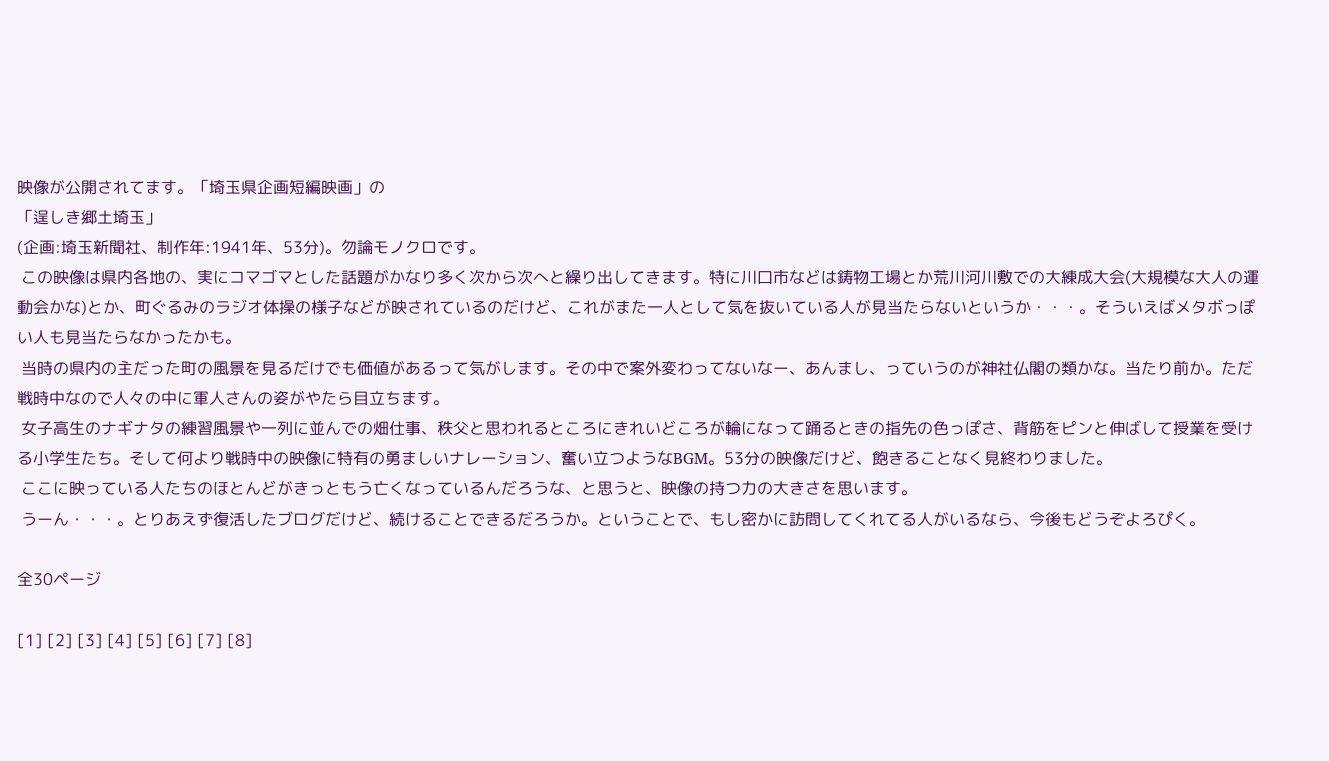映像が公開されてます。「埼玉県企画短編映画」の
「逞しき郷土埼玉」
(企画:埼玉新聞社、制作年:1941年、53分)。勿論モノクロです。
 この映像は県内各地の、実にコマゴマとした話題がかなり多く次から次へと繰り出してきます。特に川口市などは鋳物工場とか荒川河川敷での大練成大会(大規模な大人の運動会かな)とか、町ぐるみのラジオ体操の様子などが映されているのだけど、これがまた一人として気を抜いている人が見当たらないというか・・・。そういえばメタボっぽい人も見当たらなかったかも。
 当時の県内の主だった町の風景を見るだけでも価値があるって気がします。その中で案外変わってないなー、あんまし、っていうのが神社仏閣の類かな。当たり前か。ただ戦時中なので人々の中に軍人さんの姿がやたら目立ちます。
 女子高生のナギナタの練習風景や一列に並んでの畑仕事、秩父と思われるところにきれいどころが輪になって踊るときの指先の色っぽさ、背筋をピンと伸ばして授業を受ける小学生たち。そして何より戦時中の映像に特有の勇ましいナレーション、奮い立つようなBGM。53分の映像だけど、飽きることなく見終わりました。
 ここに映っている人たちのほとんどがきっともう亡くなっているんだろうな、と思うと、映像の持つ力の大きさを思います。
 うーん・・・。とりあえず復活したブログだけど、続けることできるだろうか。ということで、もし密かに訪問してくれてる人がいるなら、今後もどうぞよろぴく。

全30ページ

[1] [2] [3] [4] [5] [6] [7] [8]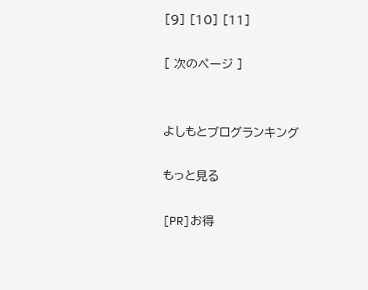[9] [10] [11]

[ 次のページ ]


よしもとブログランキング

もっと見る

[PR]お得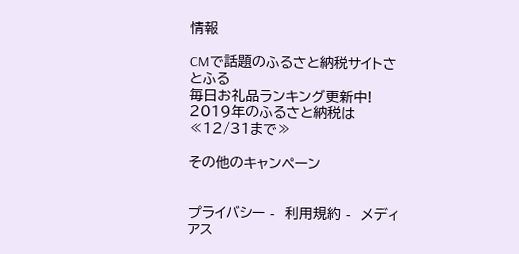情報

CMで話題のふるさと納税サイトさとふる
毎日お礼品ランキング更新中!
2019年のふるさと納税は≪12/31まで≫

その他のキャンペーン


プライバシー -  利用規約 -  メディアス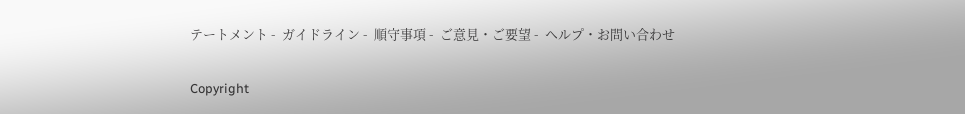テートメント -  ガイドライン -  順守事項 -  ご意見・ご要望 -  ヘルプ・お問い合わせ

Copyright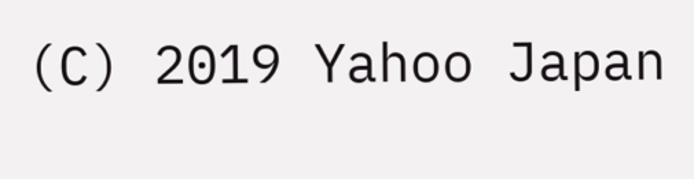(C) 2019 Yahoo Japan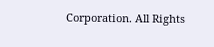Corporation. All Rights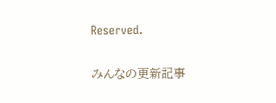Reserved.

みんなの更新記事